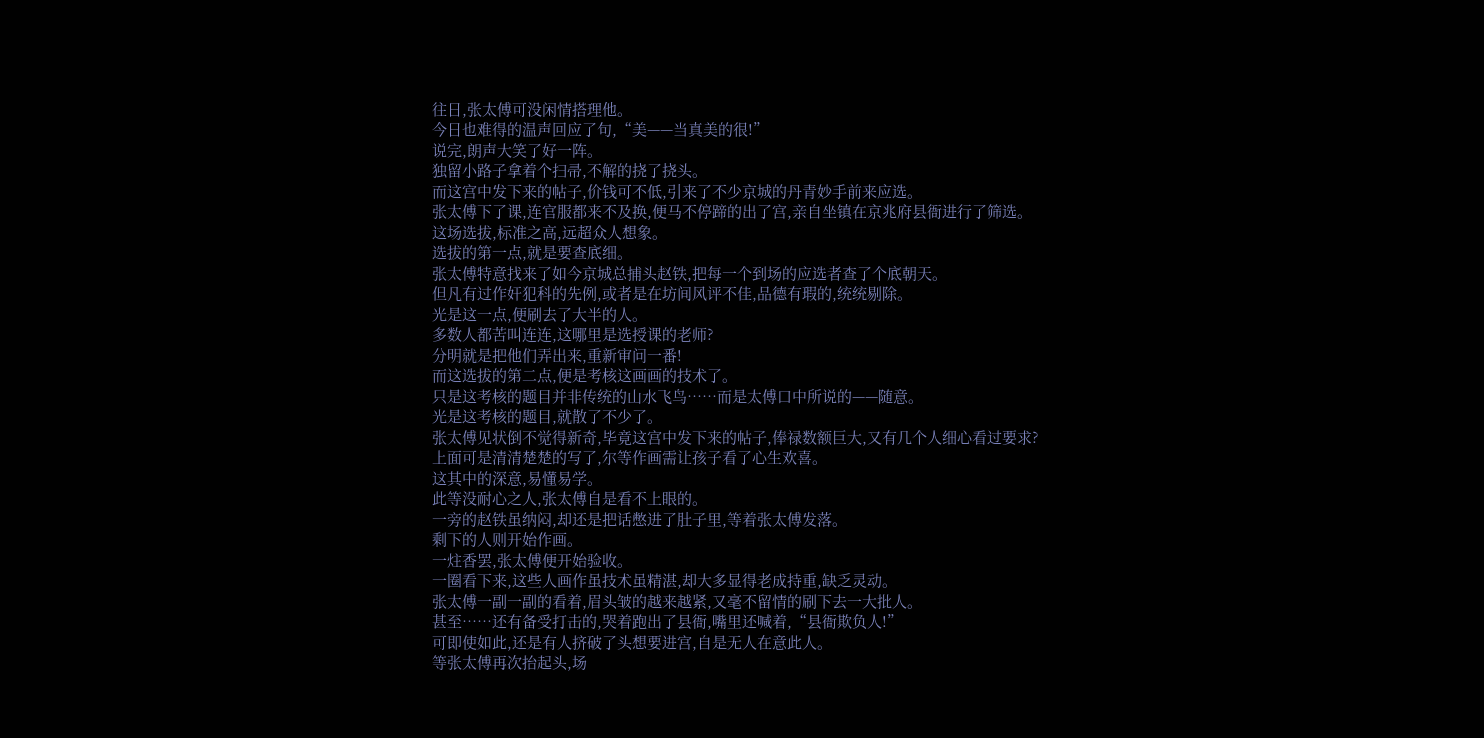往日,张太傅可没闲情搭理他。
今日也难得的温声回应了句,“美——当真美的很!”
说完,朗声大笑了好一阵。
独留小路子拿着个扫帚,不解的挠了挠头。
而这宫中发下来的帖子,价钱可不低,引来了不少京城的丹青妙手前来应选。
张太傅下了课,连官服都来不及换,便马不停蹄的出了宫,亲自坐镇在京兆府县衙进行了筛选。
这场选拔,标准之高,远超众人想象。
选拔的第一点,就是要查底细。
张太傅特意找来了如今京城总捕头赵铁,把每一个到场的应选者查了个底朝天。
但凡有过作奸犯科的先例,或者是在坊间风评不佳,品德有瑕的,统统剔除。
光是这一点,便刷去了大半的人。
多数人都苦叫连连,这哪里是选授课的老师?
分明就是把他们弄出来,重新审问一番!
而这选拔的第二点,便是考核这画画的技术了。
只是这考核的题目并非传统的山水飞鸟……而是太傅口中所说的——随意。
光是这考核的题目,就散了不少了。
张太傅见状倒不觉得新奇,毕竟这宫中发下来的帖子,俸禄数额巨大,又有几个人细心看过要求?
上面可是清清楚楚的写了,尔等作画需让孩子看了心生欢喜。
这其中的深意,易懂易学。
此等没耐心之人,张太傅自是看不上眼的。
一旁的赵铁虽纳闷,却还是把话憋进了肚子里,等着张太傅发落。
剩下的人则开始作画。
一炷香罢,张太傅便开始验收。
一圈看下来,这些人画作虽技术虽精湛,却大多显得老成持重,缺乏灵动。
张太傅一副一副的看着,眉头皱的越来越紧,又毫不留情的刷下去一大批人。
甚至……还有备受打击的,哭着跑出了县衙,嘴里还喊着,“县衙欺负人!”
可即使如此,还是有人挤破了头想要进宫,自是无人在意此人。
等张太傅再次抬起头,场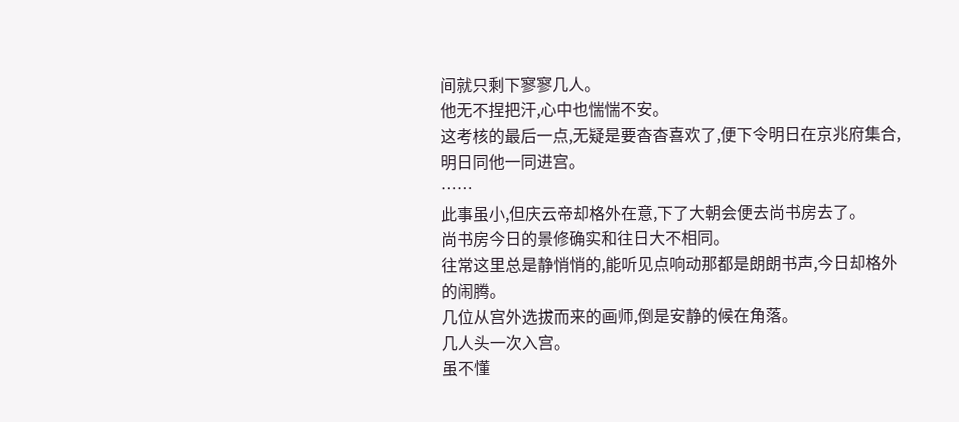间就只剩下寥寥几人。
他无不捏把汗,心中也惴惴不安。
这考核的最后一点,无疑是要杳杳喜欢了,便下令明日在京兆府集合,明日同他一同进宫。
……
此事虽小,但庆云帝却格外在意,下了大朝会便去尚书房去了。
尚书房今日的景修确实和往日大不相同。
往常这里总是静悄悄的,能听见点响动那都是朗朗书声,今日却格外的闹腾。
几位从宫外选拔而来的画师,倒是安静的候在角落。
几人头一次入宫。
虽不懂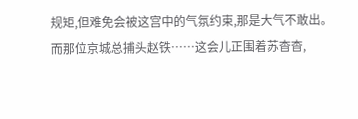规矩,但难免会被这宫中的气氛约束,那是大气不敢出。
而那位京城总捕头赵铁……这会儿正围着苏杳杳,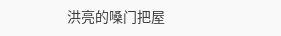洪亮的嗓门把屋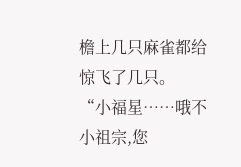檐上几只麻雀都给惊飞了几只。
“小福星……哦不小祖宗,您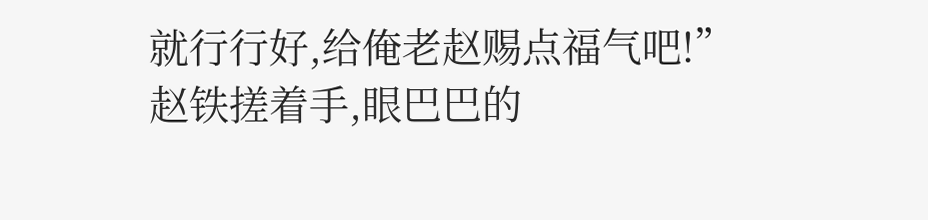就行行好,给俺老赵赐点福气吧!”赵铁搓着手,眼巴巴的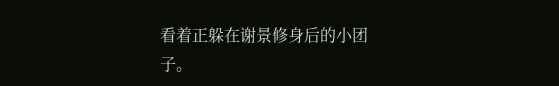看着正躲在谢景修身后的小团子。